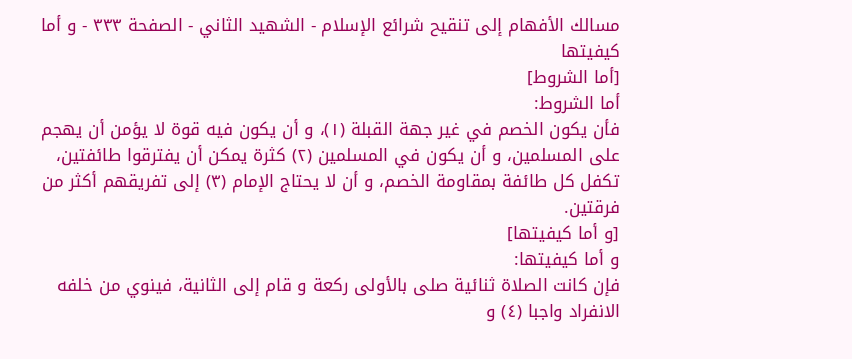مسالك الأفهام إلى تنقيح شرائع الإسلام - الشهيد الثاني - الصفحة ٣٣٣ - و أما كيفيتها
[أما الشروط]
أما الشروط:
فأن يكون الخصم في غير جهة القبلة (١)، و أن يكون فيه قوة لا يؤمن أن يهجم على المسلمين، و أن يكون في المسلمين (٢) كثرة يمكن أن يفترقوا طائفتين، تكفل كل طائفة بمقاومة الخصم، و أن لا يحتاج الإمام (٣) إلى تفريقهم أكثر من فرقتين.
[و أما كيفيتها]
و أما كيفيتها:
فإن كانت الصلاة ثنائية صلى بالأولى ركعة و قام إلى الثانية، فينوي من خلفه الانفراد واجبا (٤) و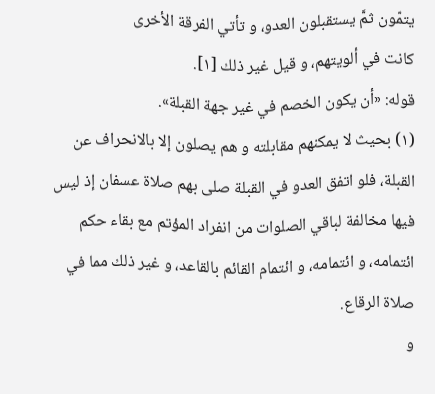يتمّون ثمَّ يستقبلون العدو، و تأتي الفرقة الأخرى
كانت في ألويتهم، و قيل غير ذلك [١].
قوله: «أن يكون الخصم في غير جهة القبلة».
(١) بحيث لا يمكنهم مقابلته و هم يصلون إلا بالانحراف عن القبلة، فلو اتفق العدو في القبلة صلى بهم صلاة عسفان إذ ليس فيها مخالفة لباقي الصلوات من انفراد المؤتم مع بقاء حكم ائتمامه، و ائتمامه، و ائتمام القائم بالقاعد، و غير ذلك مما في صلاة الرقاع.
و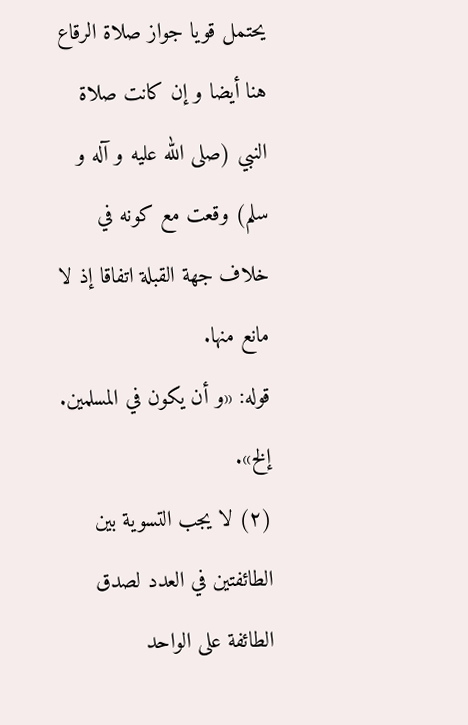يحتمل قويا جواز صلاة الرقاع هنا أيضا و إن كانت صلاة النبي (صلى الله عليه و آله و سلم) وقعت مع كونه في خلاف جهة القبلة اتفاقا إذ لا مانع منها.
قوله: «و أن يكون في المسلمين. إلخ».
(٢) لا يجب التسوية بين الطائفتين في العدد لصدق الطائفة على الواحد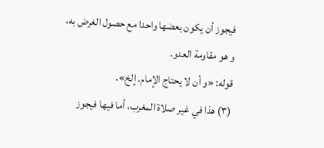فيجوز أن يكون بعضها واحدا مع حصول الغرض به، و هو مقاومة العدو.
قوله: «و أن لا يحتاج الإمام. إلخ».
(٣) هذا في غير صلاة المغرب، أما فيها فيجوز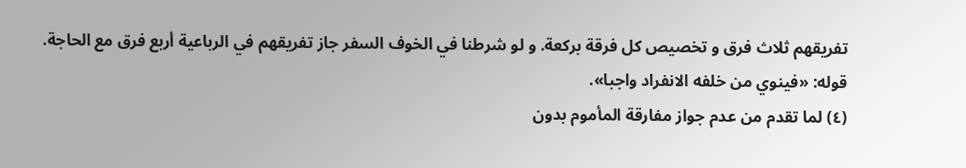تفريقهم ثلاث فرق و تخصيص كل فرقة بركعة. و لو شرطنا في الخوف السفر جاز تفريقهم في الرباعية أربع فرق مع الحاجة.
قوله: «فينوي من خلفه الانفراد واجبا».
(٤) لما تقدم من عدم جواز مفارقة المأموم بدون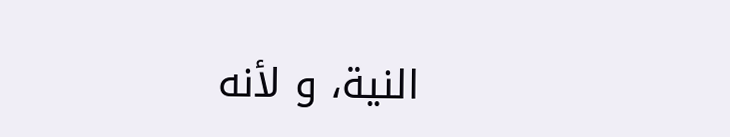النية، و لأنه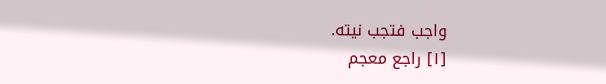واجب فتجب نيته.
[١] راجع معجم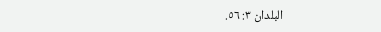البلدان ٣: ٥٦.